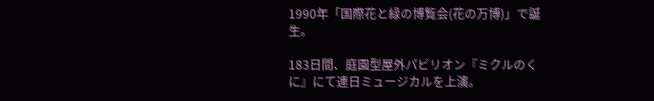1990年「国際花と緑の博覧会(花の万博)」で誕生。

183日間、庭園型屋外パビリオン『ミクルのくに』にて連日ミュージカルを上演。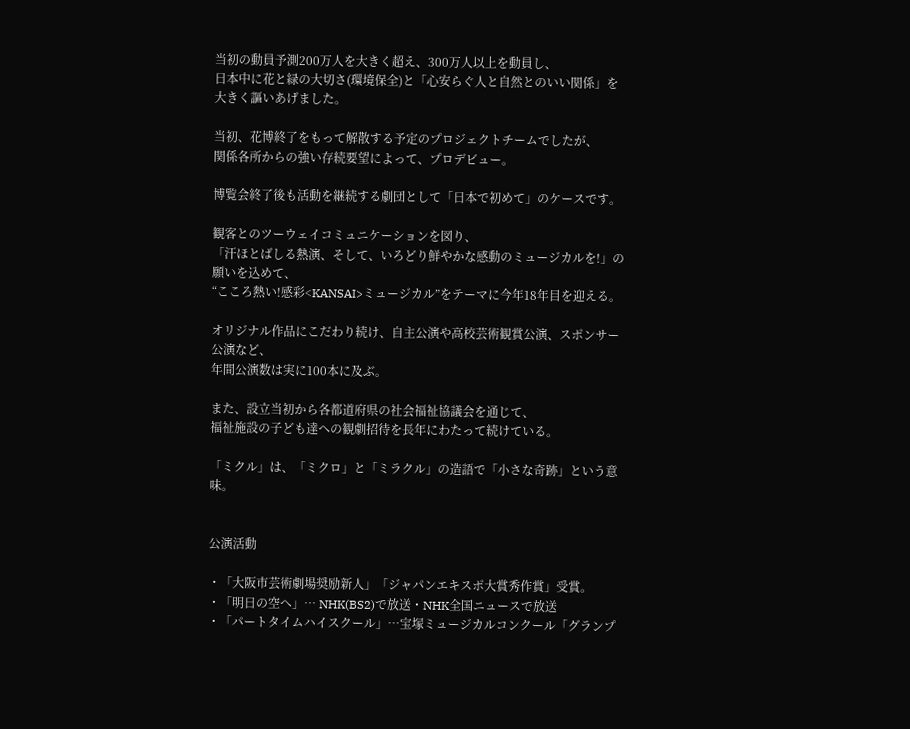当初の動員予測200万人を大きく超え、300万人以上を動員し、
日本中に花と緑の大切さ(環境保全)と「心安らぐ人と自然とのいい関係」を大きく謳いあげました。

当初、花博終了をもって解散する予定のプロジェクトチームでしたが、
関係各所からの強い存続要望によって、プロデビュー。

博覧会終了後も活動を継続する劇団として「日本で初めて」のケースです。

観客とのツーウェイコミュニケーションを図り、
「汗ほとばしる熱演、そして、いろどり鮮やかな感動のミュージカルを!」の願いを込めて、
“こころ熱い!感彩<KANSAI>ミュージカル”をテーマに今年18年目を迎える。

オリジナル作品にこだわり続け、自主公演や高校芸術観賞公演、スポンサー公演など、
年間公演数は実に100本に及ぶ。

また、設立当初から各都道府県の社会福祉協議会を通じて、
福祉施設の子ども達への観劇招待を長年にわたって続けている。

「ミクル」は、「ミクロ」と「ミラクル」の造語で「小さな奇跡」という意味。


公演活動

・「大阪市芸術劇場奨励新人」「ジャパンエキスポ大賞秀作賞」受賞。
・「明日の空へ」… NHK(BS2)で放送・NHK全国ニュースで放送
・「パートタイムハイスクール」…宝塚ミュージカルコンクール「グランプ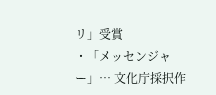リ」受賞
・「メッセンジャー」… 文化庁採択作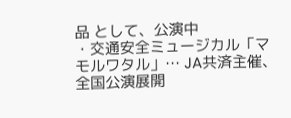品 として、公演中
・交通安全ミュージカル「マモルワタル」… JA共済主催、全国公演展開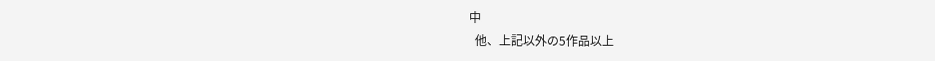中
  他、上記以外の5作品以上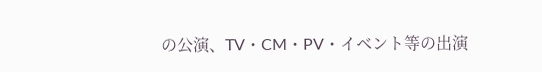の公演、TV・CM・PV・イベント等の出演